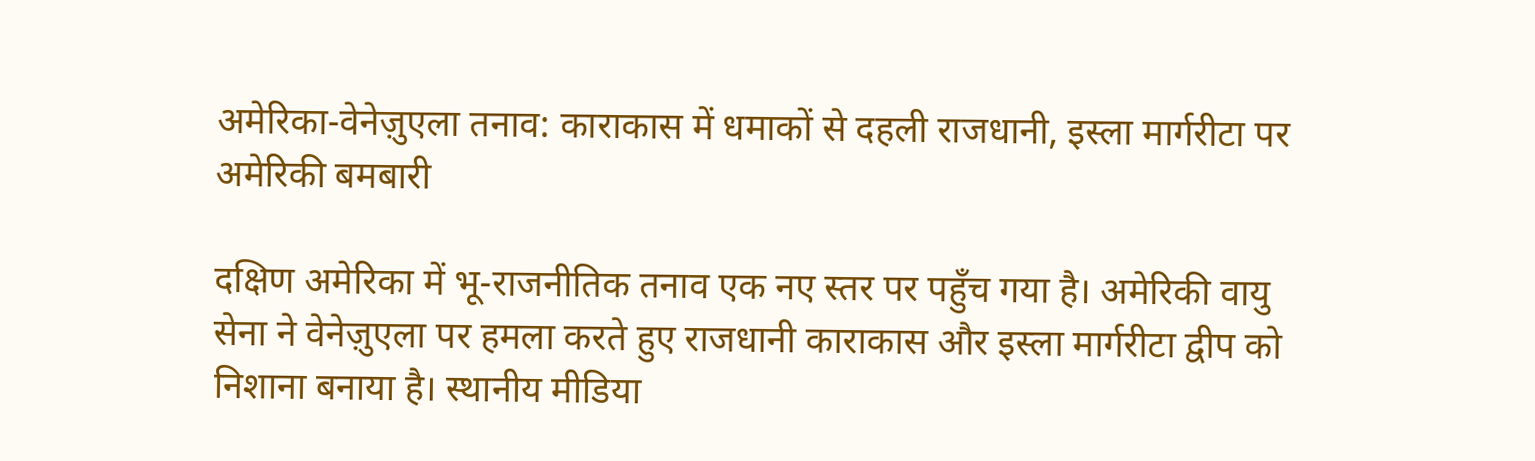अमेरिका-वेनेज़ुएला तनाव: काराकास में धमाकों से दहली राजधानी, इस्ला मार्गरीटा पर अमेरिकी बमबारी

दक्षिण अमेरिका में भू-राजनीतिक तनाव एक नए स्तर पर पहुँच गया है। अमेरिकी वायु सेना ने वेनेज़ुएला पर हमला करते हुए राजधानी काराकास और इस्ला मार्गरीटा द्वीप को निशाना बनाया है। स्थानीय मीडिया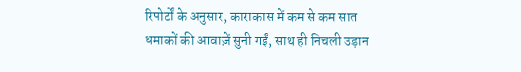रिपोर्टों के अनुसार, काराकास में कम से कम सात धमाकों की आवाज़ें सुनी गईं, साथ ही निचली उड़ान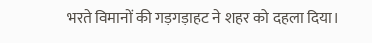भरते विमानों की गड़गड़ाहट ने शहर को दहला दिया।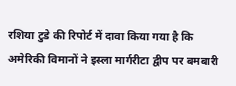रशिया टुडे की रिपोर्ट में दावा किया गया है कि अमेरिकी विमानों ने इस्ला मार्गरीटा द्वीप पर बमबारी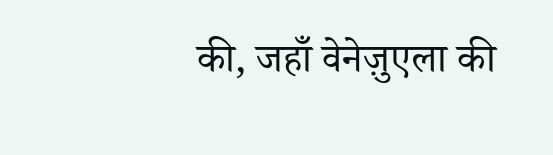की, जहाँ वेनेज़ुएला की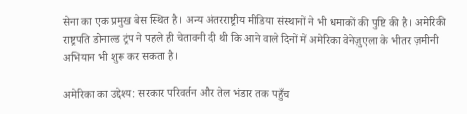सेना का एक प्रमुख बेस स्थित है। अन्य अंतरराष्ट्रीय मीडिया संस्थानों ने भी धमाकों की पुष्टि की है। अमेरिकी राष्ट्रपति डोनाल्ड ट्रंप ने पहले ही चेतावनी दी थी कि आने वाले दिनों में अमेरिका वेनेज़ुएला के भीतर ज़मीनी अभियान भी शुरू कर सकता है।

अमेरिका का उद्देश्य: सरकार परिवर्तन और तेल भंडार तक पहुँच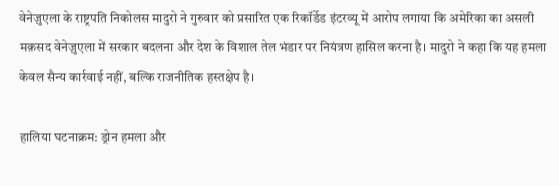वेनेज़ुएला के राष्ट्रपति निकोलस मादुरो ने गुरुवार को प्रसारित एक रिकॉर्डेड इंटरव्यू में आरोप लगाया कि अमेरिका का असली मक़सद वेनेज़ुएला में सरकार बदलना और देश के विशाल तेल भंडार पर नियंत्रण हासिल करना है। मादुरो ने कहा कि यह हमला केवल सैन्य कार्रवाई नहीं, बल्कि राजनीतिक हस्तक्षेप है।

हालिया घटनाक्रम: ड्रोन हमला और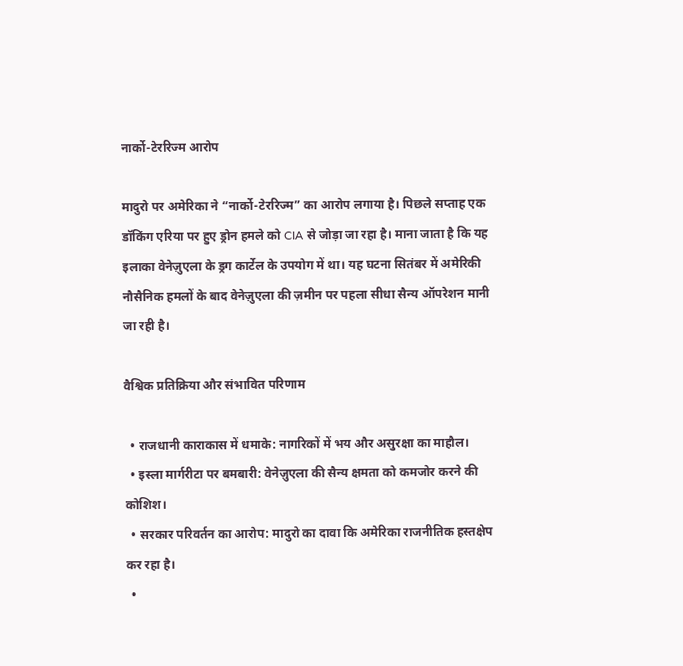नार्को-टेररिज्म आरोप

मादुरो पर अमेरिका ने “नार्को-टेररिज्म” का आरोप लगाया है। पिछले सप्ताह एक डॉकिंग एरिया पर हुए ड्रोन हमले को CIA से जोड़ा जा रहा है। माना जाता है कि यह इलाका वेनेज़ुएला के ड्रग कार्टेल के उपयोग में था। यह घटना सितंबर में अमेरिकी नौसैनिक हमलों के बाद वेनेज़ुएला की ज़मीन पर पहला सीधा सैन्य ऑपरेशन मानी जा रही है।

वैश्विक प्रतिक्रिया और संभावित परिणाम

  • राजधानी काराकास में धमाके: नागरिकों में भय और असुरक्षा का माहौल।
  • इस्ला मार्गरीटा पर बमबारी: वेनेज़ुएला की सैन्य क्षमता को कमजोर करने की कोशिश।
  • सरकार परिवर्तन का आरोप: मादुरो का दावा कि अमेरिका राजनीतिक हस्तक्षेप कर रहा है।
  •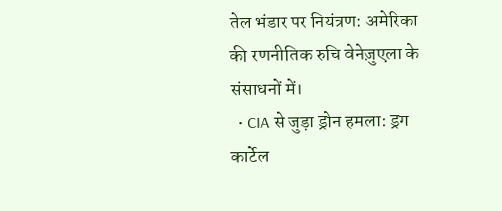तेल भंडार पर नियंत्रण: अमेरिका की रणनीतिक रुचि वेनेज़ुएला के संसाधनों में।
  • CIA से जुड़ा ड्रोन हमला: ड्रग कार्टेल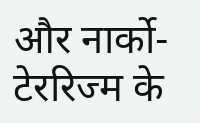और नार्को-टेररिज्म के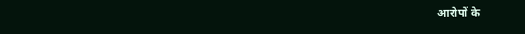आरोपों के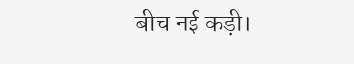बीच नई कड़ी।